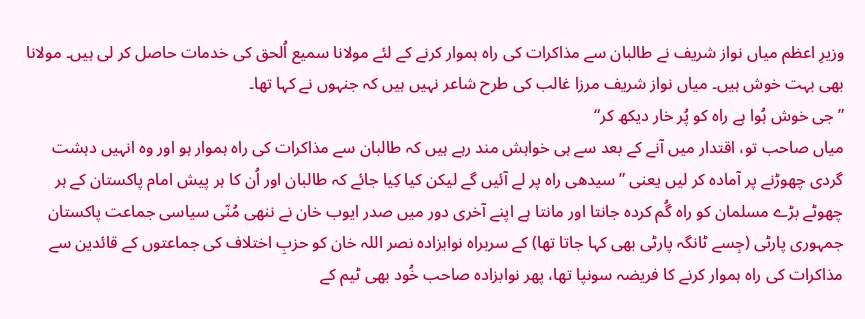وزیرِ اعظم میاں نواز شریف نے طالبان سے مذاکرات کی راہ ہموار کرنے کے لئے مولانا سمیع اُلحق کی خدمات حاصل کر لی ہیں۔ مولانا بھی بہت خوش ہیں۔ میاں نواز شریف مرزا غالب کی طرح شاعر نہیں ہیں کہ جنہوں نے کہا تھا۔
”جی خوش ہُوا ہے راہ کو پُر خار دیکھ کر“
میاں صاحب تو، اقتدار میں آنے کے بعد سے ہی خواہش مند رہے ہیں کہ طالبان سے مذاکرات کی راہ ہموار ہو اور وہ انہیں دہشت گردی چھوڑنے پر آمادہ کر لیں یعنی ”سیدھی راہ پر لے آئیں گے لیکن کیا کِیا جائے کہ طالبان اور اُن کا ہر پیش امام پاکستان کے ہر چھوٹے بڑے مسلمان کو راہ گُم کردہ جانتا اور مانتا ہے اپنے آخری دور میں صدر ایوب خان نے ننھی مُنّی سیاسی جماعت پاکستان جمہوری پارٹی (جِسے ٹانگہ پارٹی بھی کہا جاتا تھا) کے سربراہ نوابزادہ نصر اللہ خان کو حزبِ اختلاف کی جماعتوں کے قائدین سے مذاکرات کی راہ ہموار کرنے کا فریضہ سونپا تھا، پھر نوابزادہ صاحب خُود بھی ٹیم کے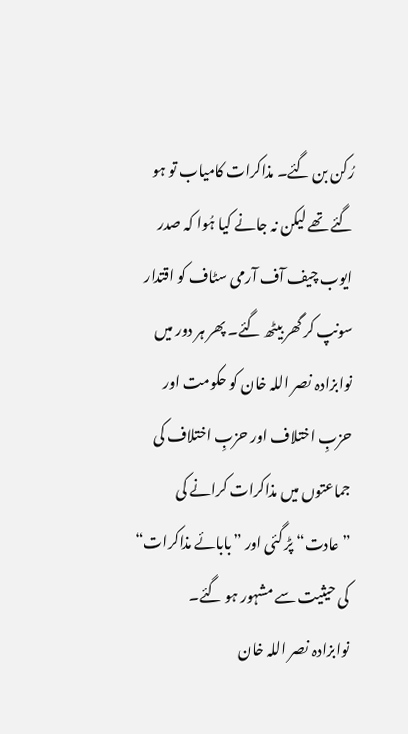رُکن بن گئے۔ مذاکرات کامیاب تو ہو گئے تھے لیکن نہ جانے کیا ہُوا کہ صدر ایوب چیف آف آرمی سٹاف کو اقتدار سونپ کر گھر بیٹھ گئے۔ پھر ہر دور میں نوابزادہ نصر اللہ خان کو حکومت اور حزبِ اختلاف اور حزبِ اختلاف کی جماعتوں میں مذاکرات کرانے کی ”عادت“ پڑ گئی اور ”بابائے مذاکرات“ کی حیثیت سے مشہور ہو گئے۔
نوابزادہ نصر اللہ خان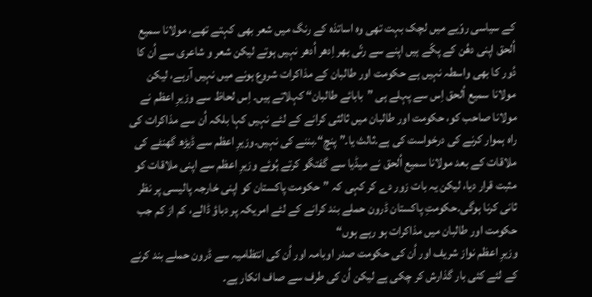کے سیاسی روّیے میں لچک بہت تھی وہ اساتذہ کے رنگ میں شعر بھی کہتے تھے، مولانا سمیع اُلحق اپنی دھُن کے پکّے ہیں اپنے سے رتّی بھر اِدھر اُدھر نہیں ہوتے لیکن شعر و شاعری سے اُن کا دُور کا بھی واسطہ نہیں ہے حکومت اور طالبان کے مذاکرات شروع ہونے میں نہیں آرہے، لیکن مولانا سمیع اُلحق اِس سے پہلے ہی ”بابائے طالبان“ کہلاتے ہیں۔ اِس لحاظ سے وزیرِ اعظم نے مولانا صاحب کو، حکومت اور طالبان میں ثالثی کرانے کے لئے نہیں کہا بلکہ اُن سے مذاکرات کی راہ ہموار کرنے کی درخواست کی ہے۔ثالث یا۔” پنچ“۔بننے کی نہیں۔وزیرِ اعظم سے ڈیڑھ گھنٹے کی ملاقات کے بعد مولانا سمیع اُلحق نے میڈیا سے گفتگو کرتے ہُوئے وزیرِ اعظم سے اپنی ملاقات کو مثبت قرار دیا، لیکن یہ بات زور دے کر کہی کہ ”حکومت پاکستان کو اپنی خارجہ پالیسی پر نظر ثانی کرنا ہوگی۔حکومتِ پاکستان ڈرون حملے بند کرانے کے لئے امریکہ پر دباؤ ڈالے، کم از کم جب حکومت اور طالبان میں مذاکرات ہو رہے ہوں“
وزیرِ اعظم نواز شریف اور اُن کی حکومت صدر اوبامہ اور اُن کی انتظامیہ سے ڈرون حملے بند کرنے کے لئے کئی بار گذارش کر چکی ہے لیکن اُن کی طرف سے صاف انکار ہے۔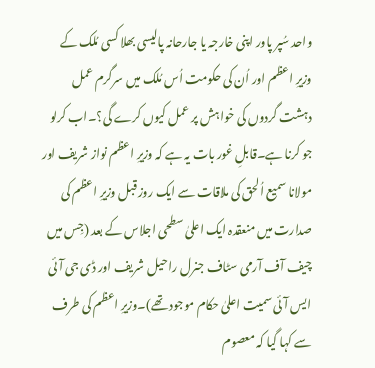واحد سُپر پاور اپنی خارجہ یا جارحانہ پالیسی بھلا کسی مُلک کے وزیرِ اعظم اور اُن کی حکومت اُس مُلک میں سرگرم عمل دہشت گردوں کی خواہش پر عمل کیوں کرے گی؟۔اب کرلو جو کرنا ہے۔قابلِ غور بات یہ ہے کہ وزیرِ اعظم نواز شریف اور مولانا سمیع اُلحق کی ملاقات سے ایک روز قبل وزیرِ اعظم کی صدارت میں منعقدہ ایک اعلیٰ سطحی اجلاس کے بعد (جِس میں چیف آف آرمی سٹاف جنرل راحیل شریف اور ڈی جی آئی ایس آئی سمیت اعلیٰ حکام موجود تھے)۔وزیرِ اعظم کی طرف سے کہا گیا کہ معصوم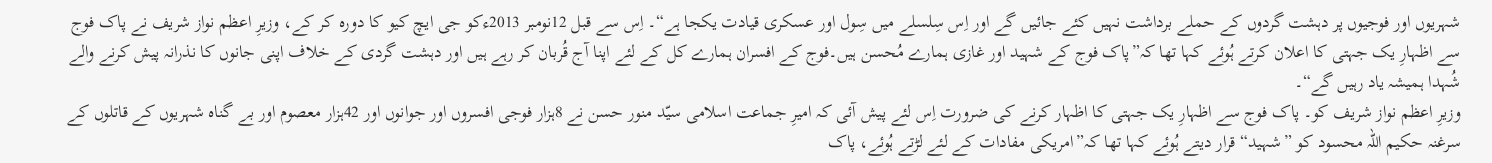شہریوں اور فوجیوں پر دہشت گردوں کے حملے برداشت نہیں کئے جائیں گے اور اِس سِلسلے میں سِول اور عسکری قیادت یکجا ہے“۔ اِس سے قبل 12نومبر 2013ءکو جی ایچ کیو کا دورہ کر کے، وزیرِ اعظم نواز شریف نے پاک فوج سے اظہارِ یک جہتی کا اعلان کرتے ہُوئے کہا تھا کہ”پاک فوج کے شہید اور غازی ہمارے مُحسن ہیں۔فوج کے افسران ہمارے کل کے لئے اپنا آج قُربان کر رہے ہیں اور دہشت گردی کے خلاف اپنی جانوں کا نذرانہ پیش کرنے والے شُہدا ہمیشہ یاد رہیں گے“۔
وزیرِ اعظم نواز شریف کو۔ پاک فوج سے اظہارِ یک جہتی کا اظہار کرنے کی ضرورت اِس لئے پیش آئی کہ امیرِ جماعت اسلامی سیّد منور حسن نے 8ہزار فوجی افسروں اور جوانوں اور 42ہزار معصوم اور بے گناہ شہریوں کے قاتلوں کے سرغنہ حکیم اللہ محسود کو ”شہید“ قرار دیتے ہُوئے کہا تھا کہ”امریکی مفادات کے لئے لڑتے ہُوئے، پاک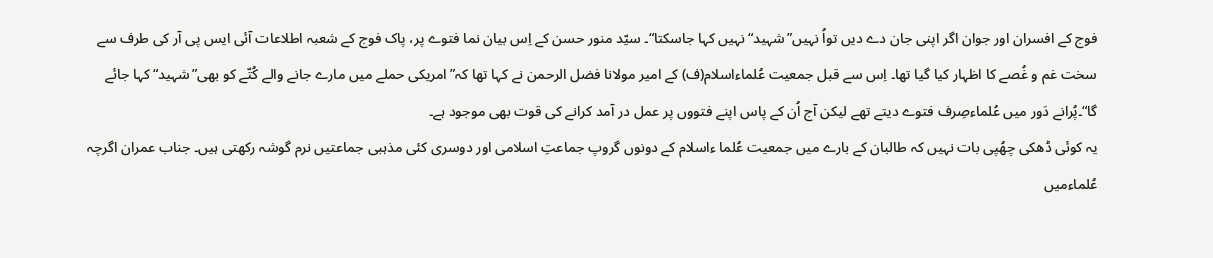فوج کے افسران اور جوان اگر اپنی جان دے دیں تواُ نہیں”شہید“ نہیں کہا جاسکتا“۔ سیّد منور حسن کے اِس بیان نما فتوے پر، پاک فوج کے شعبہ اطلاعات آئی ایس پی آر کی طرف سے سخت غم و غُصے کا اظہار کیا گیا تھا۔ اِس سے قبل جمعیت عُلماءاسلام(ف) کے امیر مولانا فضل الرحمن نے کہا تھا کہ”امریکی حملے میں مارے جانے والے کُتّے کو بھی”شہید“ کہا جائے گا“۔پُرانے دَور میں عُلماءصِرف فتوے دیتے تھے لیکن آج اُن کے پاس اپنے فتووں پر عمل در آمد کرانے کی قوت بھی موجود ہے۔
یہ کوئی ڈھکی چھُپی بات نہیں کہ طالبان کے بارے میں جمعیت عُلما ءاسلام کے دونوں گروپ جماعتِ اسلامی اور دوسری کئی مذہبی جماعتیں نرم گوشہ رکھتی ہیں۔ جناب عمران اگرچہ عُلماءمیں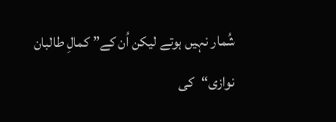شُمار نہیں ہوتے لیکن اُن کے” کمالِ طالبان نوازی“کی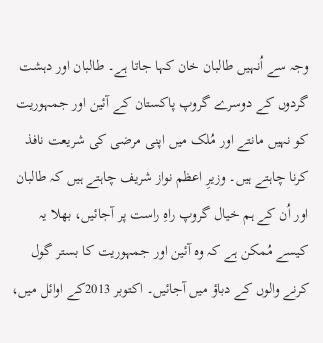وجہ سے اُنہیں طالبان خان کہا جاتا ہے۔ طالبان اور دہشت گردوں کے دوسرے گروپ پاکستان کے آئین اور جمہوریت کو نہیں مانتے اور مُلک میں اپنی مرضی کی شریعت نافذ کرنا چاہتے ہیں۔ وزیرِ اعظم نواز شریف چاہتے ہیں کہ طالبان اور اُن کے ہم خیال گروپ راہِ راست پر آجائیں، بھلا یہ کیسے مُمکن ہے کہ وہ آئین اور جمہوریت کا بستر گول کرنے والوں کے دباؤ میں آجائیں۔ اکتوبر 2013کے اوائل میں،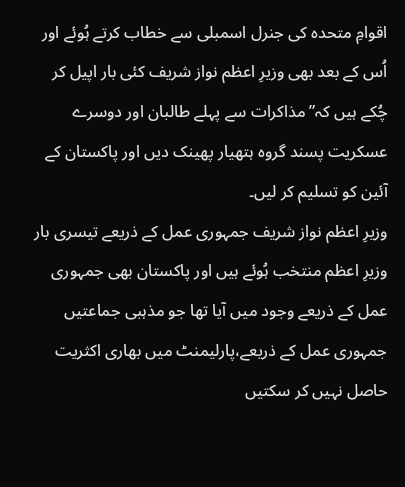اقوامِ متحدہ کی جنرل اسمبلی سے خطاب کرتے ہُوئے اور اُس کے بعد بھی وزیرِ اعظم نواز شریف کئی بار اپیل کر چُکے ہیں کہ”مذاکرات سے پہلے طالبان اور دوسرے عسکریت پسند گروہ ہتھیار پھینک دیں اور پاکستان کے آئین کو تسلیم کر لیں۔
وزیرِ اعظم نواز شریف جمہوری عمل کے ذریعے تیسری بار وزیرِ اعظم منتخب ہُوئے ہیں اور پاکستان بھی جمہوری عمل کے ذریعے وجود میں آیا تھا جو مذہبی جماعتیں جمہوری عمل کے ذریعے،پارلیمنٹ میں بھاری اکثریت حاصل نہیں کر سکتیں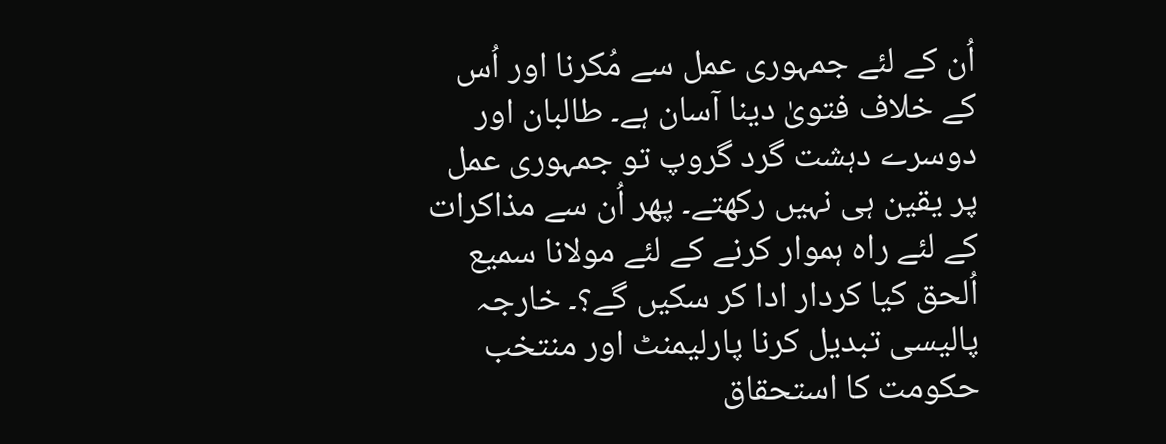اُن کے لئے جمہوری عمل سے مُکرنا اور اُس کے خلاف فتویٰ دینا آسان ہے۔ طالبان اور دوسرے دہشت گرد گروپ تو جمہوری عمل پر یقین ہی نہیں رکھتے۔ پھر اُن سے مذاکرات کے لئے راہ ہموار کرنے کے لئے مولانا سمیع اُلحق کیا کردار ادا کر سکیں گے؟۔ خارجہ پالیسی تبدیل کرنا پارلیمنٹ اور منتخب حکومت کا استحقاق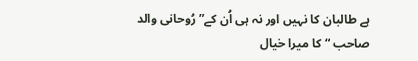ہے طالبان کا نہیں اور نہ ہی اُن کے”رُوحانی والد صاحب “کا میرا خیال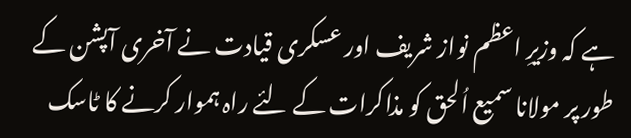ہے کہ وزیرِ اعظم نواز شریف اور عسکری قیادت نے آخری آپشن کے طور پر مولانا سمیع اُلحق کو مذاکرات کے لئے راہ ہموار کرنے کا ٹاسک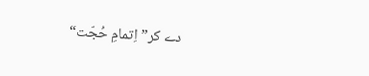دے کر”اِتمامِ حُجّت“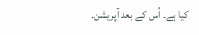کیا ہے۔ اُس کے بعد آپریشن۔